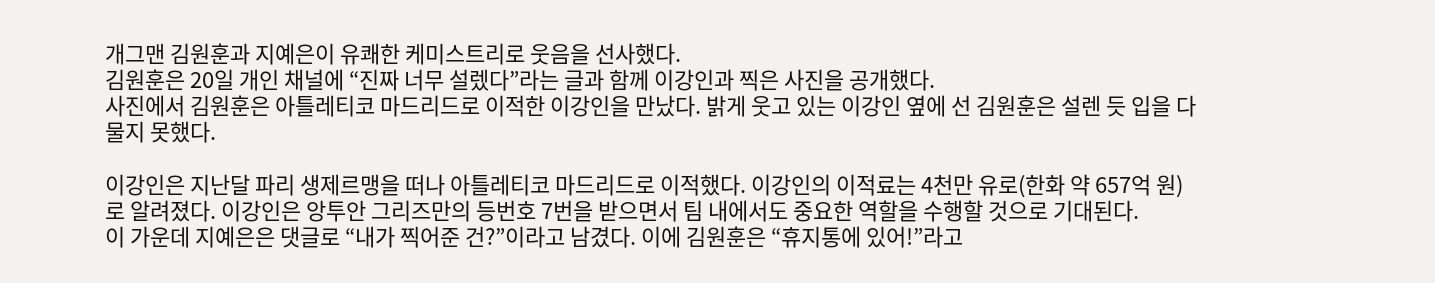개그맨 김원훈과 지예은이 유쾌한 케미스트리로 웃음을 선사했다.
김원훈은 20일 개인 채널에 “진짜 너무 설렜다”라는 글과 함께 이강인과 찍은 사진을 공개했다.
사진에서 김원훈은 아틀레티코 마드리드로 이적한 이강인을 만났다. 밝게 웃고 있는 이강인 옆에 선 김원훈은 설렌 듯 입을 다물지 못했다.

이강인은 지난달 파리 생제르맹을 떠나 아틀레티코 마드리드로 이적했다. 이강인의 이적료는 4천만 유로(한화 약 657억 원)로 알려졌다. 이강인은 앙투안 그리즈만의 등번호 7번을 받으면서 팀 내에서도 중요한 역할을 수행할 것으로 기대된다.
이 가운데 지예은은 댓글로 “내가 찍어준 건?”이라고 남겼다. 이에 김원훈은 “휴지통에 있어!”라고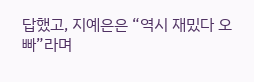답했고, 지예은은 “역시 재밌다 오빠”라며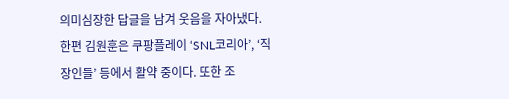의미심장한 답글을 남겨 웃음을 자아냈다.
한편 김원훈은 쿠팡플레이 ‘SNL코리아’, ‘직장인들’ 등에서 활약 중이다. 또한 조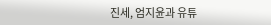진세, 엄지윤과 유튜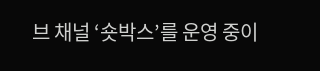브 채널 ‘숏박스’를 운영 중이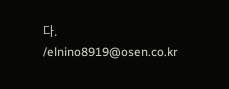다. /elnino8919@osen.co.kr